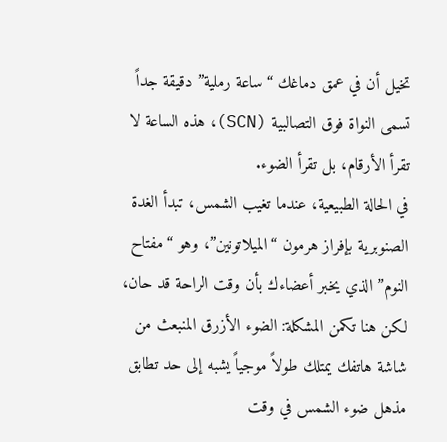تخيل أن في عمق دماغك “ساعة رملية” دقيقة جداً تسمى النواة فوق التصالبية (SCN)، هذه الساعة لا تقرأ الأرقام، بل تقرأ الضوء.
في الحالة الطبيعية، عندما تغيب الشمس، تبدأ الغدة الصنوبرية بإفراز هرمون “الميلاتونين”، وهو “مفتاح النوم” الذي يخبر أعضاءك بأن وقت الراحة قد حان، لكن هنا تكمن المشكلة: الضوء الأزرق المنبعث من شاشة هاتفك يمتلك طولاً موجياً يشبه إلى حد تطابق مذهل ضوء الشمس في وقت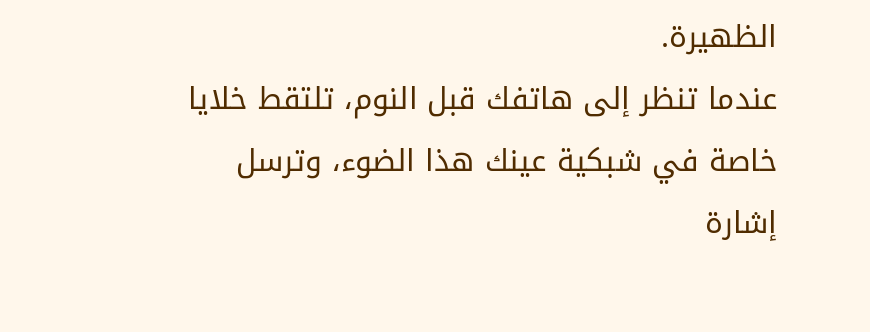الظهيرة.
عندما تنظر إلى هاتفك قبل النوم، تلتقط خلايا خاصة في شبكية عينك هذا الضوء، وترسل إشارة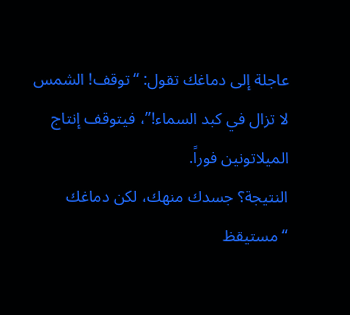عاجلة إلى دماغك تقول: “توقف! الشمس لا تزال في كبد السماء!”، فيتوقف إنتاج الميلاتونين فوراً.
النتيجة؟ جسدك منهك، لكن دماغك “مستيقظ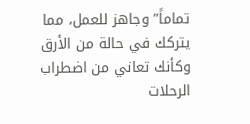تماماً” وجاهز للعمل، مما يتركك في حالة من الأرق وكأنك تعاني من اضطراب الرحلات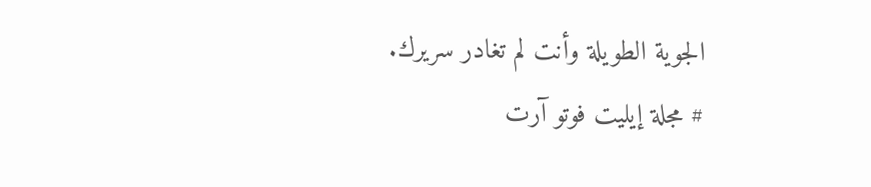الجوية الطويلة وأنت لم تغادر سريرك.
# مجلة إيليت فوتو آرت